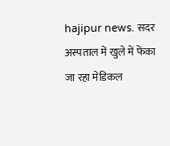hajipur news. सदर अस्पताल में खुले में फेंका जा रहा मेडिकल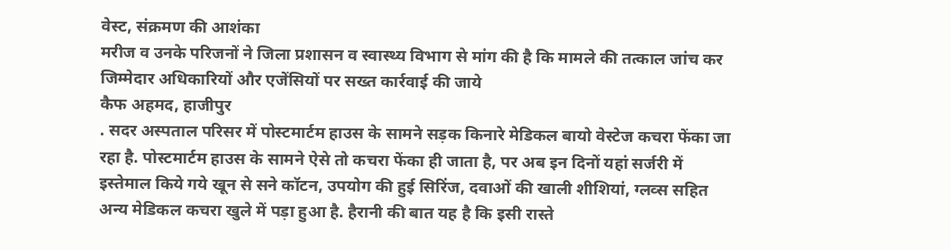वेस्ट, संक्रमण की आशंका
मरीज व उनके परिजनों ने जिला प्रशासन व स्वास्थ्य विभाग से मांग की है कि मामले की तत्काल जांच कर जिम्मेदार अधिकारियों और एजेंसियों पर सख्त कार्रवाई की जाये
कैफ अहमद, हाजीपुर
. सदर अस्पताल परिसर में पोस्टमार्टम हाउस के सामने सड़क किनारे मेडिकल बायो वेस्टेज कचरा फेंका जा रहा है. पोस्टमार्टम हाउस के सामने ऐसे तो कचरा फेंका ही जाता है, पर अब इन दिनों यहां सर्जरी में इस्तेमाल किये गये खून से सने कॉटन, उपयोग की हुई सिरिंज, दवाओं की खाली शीशियां, ग्लव्स सहित अन्य मेडिकल कचरा खुले में पड़ा हुआ है. हैरानी की बात यह है कि इसी रास्ते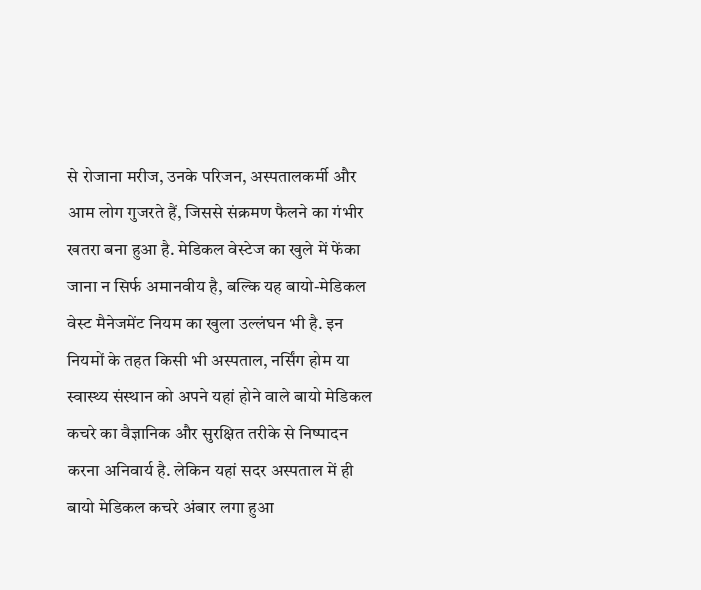से रोजाना मरीज, उनके परिजन, अस्पतालकर्मी और आम लोग गुजरते हैं, जिससे संक्रमण फैलने का गंभीर खतरा बना हुआ है. मेडिकल वेस्टेज का खुले में फेंका जाना न सिर्फ अमानवीय है, बल्कि यह बायो-मेडिकल वेस्ट मैनेजमेंट नियम का खुला उल्लंघन भी है. इन नियमों के तहत किसी भी अस्पताल, नर्सिंग होम या स्वास्थ्य संस्थान को अपने यहां होने वाले बायो मेडिकल कचरे का वैज्ञानिक और सुरक्षित तरीके से निष्पादन करना अनिवार्य है. लेकिन यहां सदर अस्पताल में ही बायो मेडिकल कचरे अंबार लगा हुआ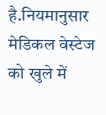है.नियमानुसार मेडिकल वेस्टेज को खुले में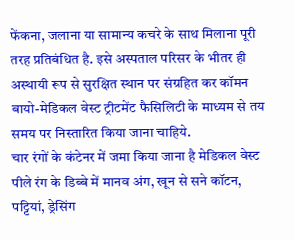फेंकना, जलाना या सामान्य कचरे के साथ मिलाना पूरी तरह प्रतिबंधित है. इसे अस्पताल परिसर के भीतर ही अस्थायी रूप से सुरक्षित स्थान पर संग्रहित कर कॉमन बायो-मेडिकल वेस्ट ट्रीटमेंट फैसिलिटी के माध्यम से तय समय पर निस्तारित किया जाना चाहिये.
चार रंगों के कंटेनर में जमा किया जाना है मेडिकल वेस्ट
पीले रंग के डिब्बे में मानव अंग, खून से सने कॉटन, पट्टियां, ड्रेसिंग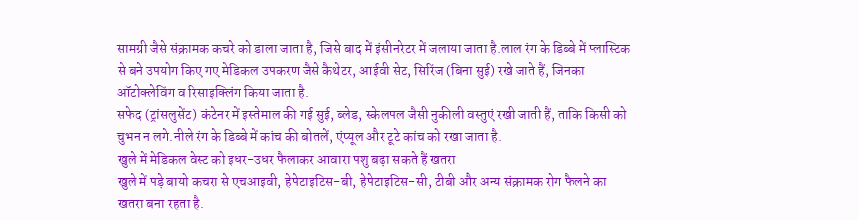सामग्री जैसे संक्रामक कचरे को डाला जाता है, जिसे बाद में इंसीनरेटर में जलाया जाता है.लाल रंग के डिब्बे में प्लास्टिक से बने उपयोग किए गए मेडिकल उपकरण जैसे कैथेटर, आईवी सेट, सिरिंज (बिना सुई) रखे जाते हैं, जिनका ऑटोक्लेविंग व रिसाइक्लिंग किया जाता है.
सफेद (ट्रांसलुसेंट) कंटेनर में इस्तेमाल की गई सुई, ब्लेड, स्केलपल जैसी नुकीली वस्तुएं रखी जाती हैं, ताकि किसी को चुभन न लगे.नीले रंग के डिब्बे में कांच की बोतलें, एंप्यूल और टूटे कांच को रखा जाता है.
खुले में मेडिकल वेस्ट को इधर-उधर फैलाकर आवारा पशु बढ़ा सकते हैं खतरा
खुले में पड़े बायो कचरा से एचआइवी, हेपेटाइटिस-बी, हेपेटाइटिस-सी, टीबी और अन्य संक्रामक रोग फैलने का खतरा बना रहता है.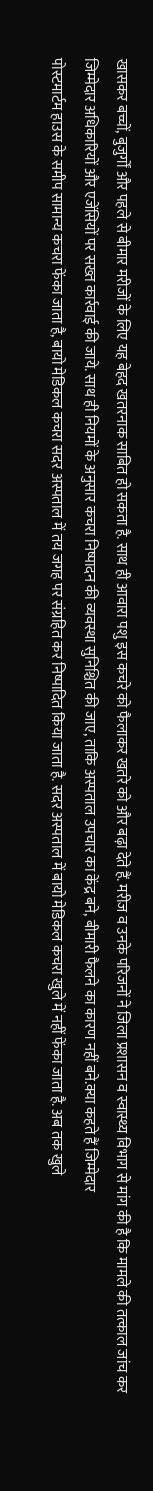खासकर बच्चों, बुजुर्गों और पहले से बीमार मरीजों के लिए यह बेहद खतरनाक साबित हो सकता है. साथ ही आवारा पशु इस कचरे को फैलाकर खतरे को और बढ़ा देते हैं. मरीज व उनके परिजनों ने जिला प्रशासन व स्वास्थ्य विभाग से मांग की है कि मामले की तत्काल जांच कर जिम्मेदार अधिकारियों और एजेंसियों पर सख्त कार्रवाई की जाये. साथ ही नियमों के अनुसार कचरा निष्पादन की व्यवस्था सुनिश्चित की जाए, ताकि अस्पताल उपचार का केंद्र बने, बीमारी फैलने का कारण नहीं बने.क्या कहते हैं जिम्मेदार
पोस्टमार्टम हाउस के समीप सामान्य कचरा फेंका जाता है, बायो मेडिकल कचरा सदर अस्पताल में तय जगह पर संग्रहित कर निष्पादित किया जाता है. सदर अस्पताल में बायो मेडिकल कचरा खुले में नहीं फेंका जाता है. अब तक खुले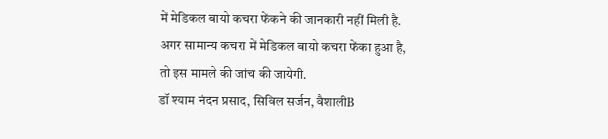में मेडिकल बायो कचरा फेंकने की जानकारी नहीं मिली है. अगर सामान्य कचरा में मेडिकल बायो कचरा फेंका हुआ है, तो इस मामले की जांच की जायेगी.
डॉ श्याम नंदन प्रसाद, सिविल सर्जन, वैशालीB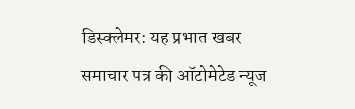डिस्क्लेमर: यह प्रभात खबर समाचार पत्र की ऑटोमेटेड न्यूज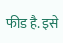फीड है. इसे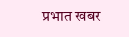प्रभात खबर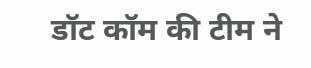डॉट कॉम की टीम ने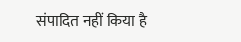संपादित नहीं किया है